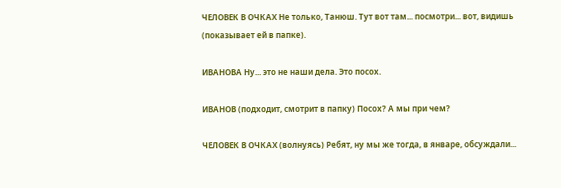ЧЕЛОВЕК В ОЧКАХ Не только, Танюш. Тут вот там... посмотри... вот, видишь (показывает ей в папке).

ИВАНОВА Ну... это не наши дела. Это посох.

ИВАНОВ (подходит, смотрит в папку) Посох? А мы при чем?

ЧЕЛОВЕК В ОЧКАХ (волнуясь) Ребят, ну мы же тогда, в январе, обсуждали...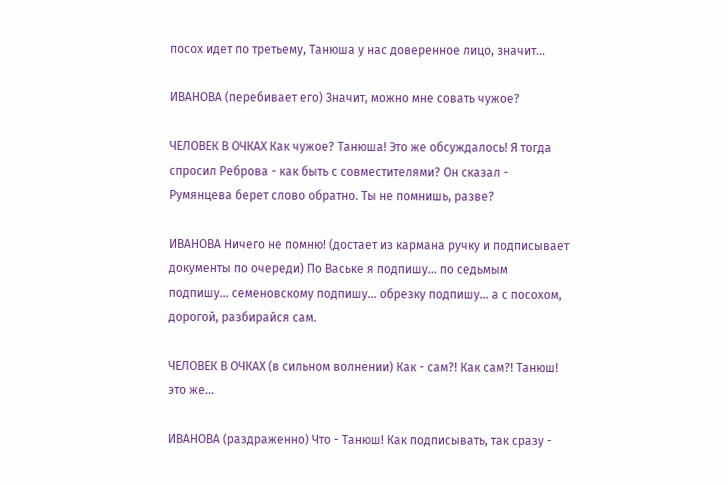посох идет по третьему, Танюша у нас доверенное лицо, значит...

ИВАНОВА (перебивает его) Значит, можно мне совать чужое?

ЧЕЛОВЕК В ОЧКАХ Как чужое? Танюша! Это же обсуждалось! Я тогда спросил Реброва - как быть с совместителями? Он сказал - Румянцева берет слово обратно. Ты не помнишь, разве?

ИВАНОВА Ничего не помню! (достает из кармана ручку и подписывает документы по очереди) По Ваське я подпишу... по седьмым подпишу... семеновскому подпишу... обрезку подпишу... а с посохом, дорогой, разбирайся сам.

ЧЕЛОВЕК В ОЧКАХ (в сильном волнении) Как - сам?! Как сам?! Танюш! это же...

ИВАНОВА (раздраженно) Что - Танюш! Как подписывать, так сразу -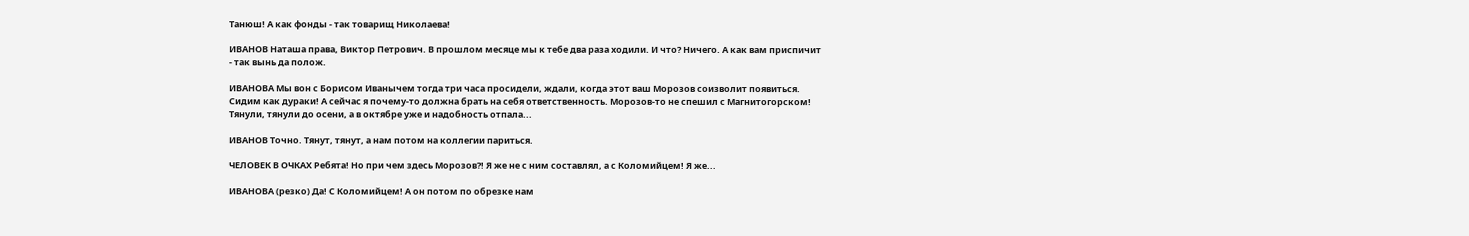Танюш! А как фонды - так товарищ Николаева!

ИВАНОВ Наташа права, Виктор Петрович. В прошлом месяце мы к тебе два раза ходили. И что? Ничего. А как вам приспичит - так вынь да полож.

ИВАНОВА Мы вон с Борисом Иванычем тогда три часа просидели, ждали, когда этот ваш Морозов соизволит появиться. Сидим как дураки! А сейчас я почему-то должна брать на себя ответственность. Морозов-то не спешил с Магнитогорском! Тянули, тянули до осени, а в октябре уже и надобность отпала...

ИВАНОВ Точно. Тянут, тянут, а нам потом на коллегии париться.

ЧЕЛОВЕК В ОЧКАХ Ребята! Но при чем здесь Морозов?! Я же не с ним составлял, а с Коломийцем! Я же...

ИВАНОВА (резко) Да! С Коломийцем! А он потом по обрезке нам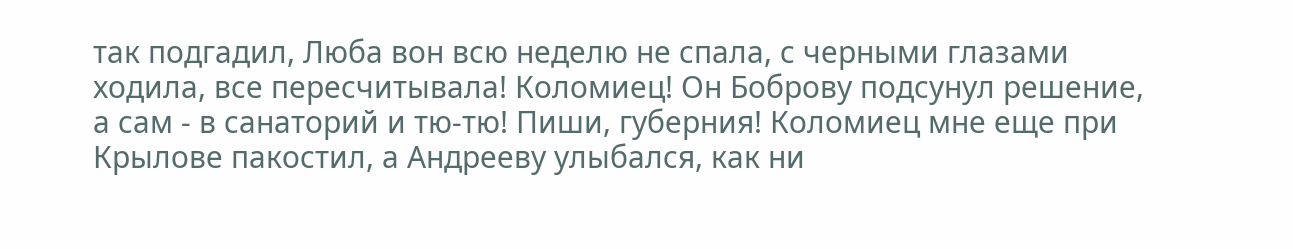так подгадил, Люба вон всю неделю не спала, с черными глазами ходила, все пересчитывала! Коломиец! Он Боброву подсунул решение, а сам - в санаторий и тю-тю! Пиши, губерния! Коломиец мне еще при Крылове пакостил, а Андрееву улыбался, как ни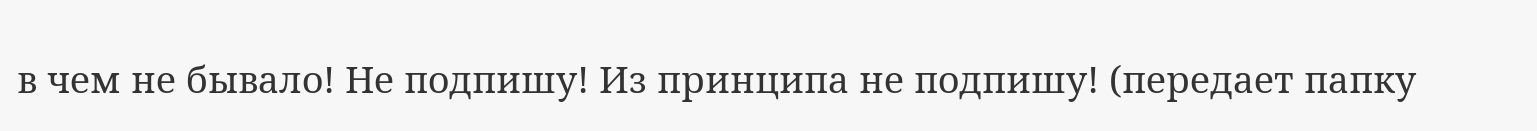в чем не бывало! Не подпишу! Из принципа не подпишу! (передает папку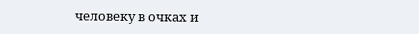человеку в очках и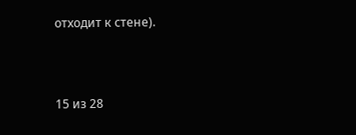отходит к стене).



15 из 28